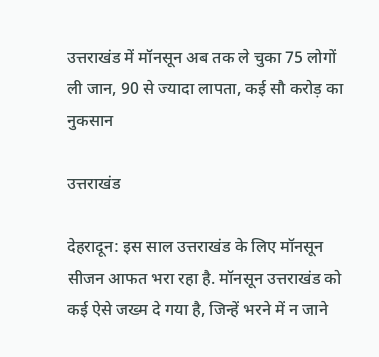उत्तराखंड में मॉनसून अब तक ले चुका 75 लोगों ली जान, 90 से ज्यादा लापता, कई सौ करोड़ का नुकसान

उत्तराखंड

देहरादून: इस साल उत्तराखंड के लिए मॉनसून सीजन आफत भरा रहा है. मॉनसून उत्तराखंड को कई ऐसे जख्म दे गया है, जिन्हें भरने में न जाने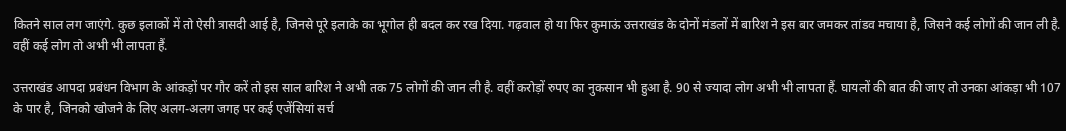कितने साल लग जाएंगे. कुछ इलाकों में तो ऐसी त्रासदी आई है, जिनसे पूरे इलाके का भूगोल ही बदल कर रख दिया. गढ़वाल हो या फिर कुमाऊं उत्तराखंड के दोनों मंडलों में बारिश ने इस बार जमकर तांडव मचाया है, जिसने कई लोगों की जान ली है. वहीं कई लोग तो अभी भी लापता हैं.

उत्तराखंड आपदा प्रबंधन विभाग के आंकड़ों पर गौर करें तो इस साल बारिश ने अभी तक 75 लोगों की जान ली है. वहीं करोड़ों रुपए का नुकसान भी हुआ है. 90 से ज्यादा लोग अभी भी लापता हैं. घायलों की बात की जाए तो उनका आंकड़ा भी 107 के पार है, जिनको खोजने के लिए अलग-अलग जगह पर कई एजेंसियां सर्च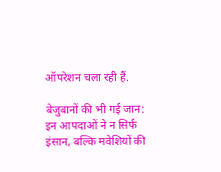ऑपरेशन चला रही हैं.

बेजुबानों की भी गई जान: इन आपदाओं ने न सिर्फ इंसान, बल्कि मवेशियों की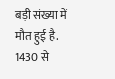बड़ी संख्या में मौत हुई है. 1430 से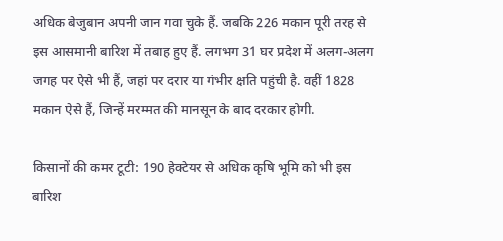अधिक बेजुबान अपनी जान गवा चुके हैं. जबकि 226 मकान पूरी तरह से इस आसमानी बारिश में तबाह हुए हैं. लगभग 31 घर प्रदेश में अलग-अलग जगह पर ऐसे भी हैं, जहां पर दरार या गंभीर क्षति पहुंची है. वहीं 1828 मकान ऐसे हैं, जिन्हें मरम्मत की मानसून के बाद दरकार होगी.

किसानों की कमर टूटी: 190 हेक्टेयर से अधिक कृषि भूमि को भी इस बारिश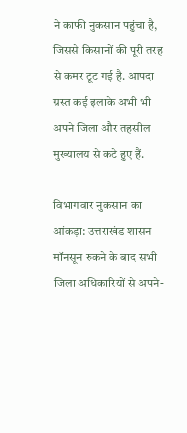ने काफी नुकसान पहुंचा है, जिससे किसानों की पूरी तरह से कमर टूट गई है. आपदा ग्रस्त कई इलाके अभी भी अपने जिला और तहसील मुख्यालय से कटे हुए हैं.

विभागवार नुकसान का आंकड़ा: उत्तराखंड शासन मॉनसून रुकने के बाद सभी जिला अधिकारियों से अपने-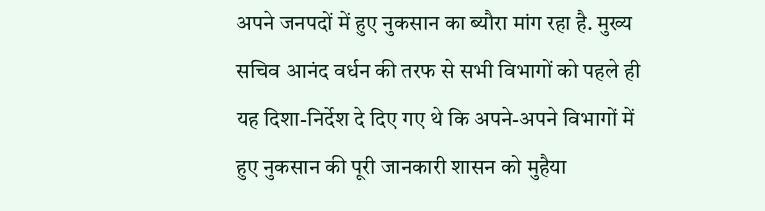अपने जनपदों में हुए नुकसान का ब्यौरा मांग रहा है. मुख्य सचिव आनंद वर्धन की तरफ से सभी विभागों को पहले ही यह दिशा-निर्देश दे दिए गए थे कि अपने-अपने विभागों में हुए नुकसान की पूरी जानकारी शासन को मुहैया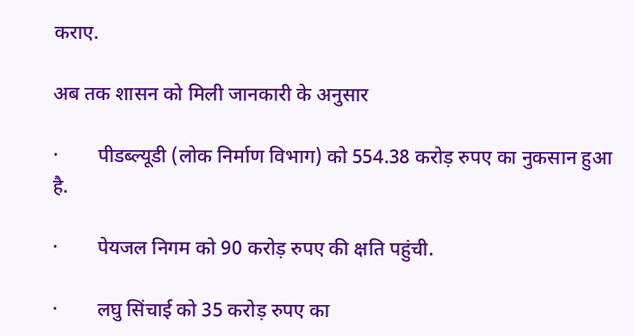कराए.

अब तक शासन को मिली जानकारी के अनुसार

·        पीडब्ल्यूडी (लोक निर्माण विभाग) को 554.38 करोड़ रुपए का नुकसान हुआ है.

·        पेयजल निगम को 90 करोड़ रुपए की क्षति पहुंची.

·        लघु सिंचाई को 35 करोड़ रुपए का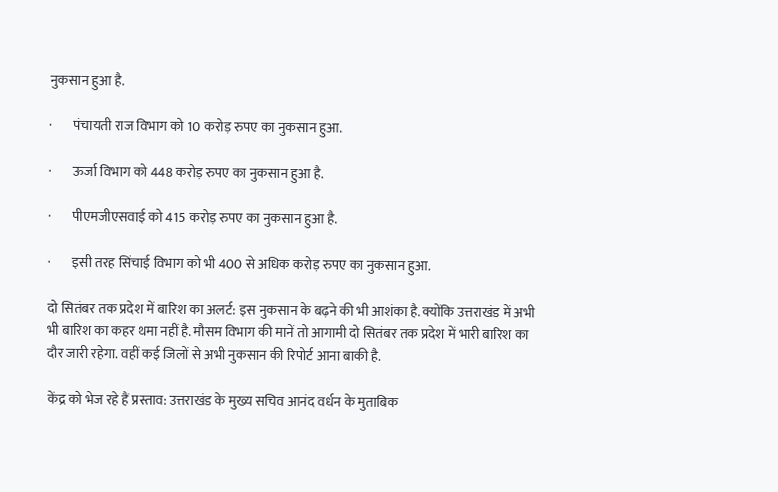नुकसान हुआ है.

·        पंचायती राज विभाग को 10 करोड़ रुपए का नुकसान हुआ.

·        ऊर्जा विभाग को 448 करोड़ रुपए का नुकसान हुआ है.

·        पीएमजीएसवाई को 415 करोड़ रुपए का नुकसान हुआ है.

·        इसी तरह सिंचाई विभाग को भी 400 से अधिक करोड़ रुपए का नुकसान हुआ.

दो सितंबर तक प्रदेश में बारिश का अलर्ट: इस नुकसान के बढ़ने की भी आशंका है. क्योंकि उत्तराखंड में अभी भी बारिश का कहर थमा नहीं है. मौसम विभाग की मानें तो आगामी दो सितंबर तक प्रदेश में भारी बारिश का दौर जारी रहेगा. वहीं कई जिलों से अभी नुकसान की रिपोर्ट आना बाकी है.

केंद्र को भेज रहे हैं प्रस्ताव: उत्तराखंड के मुख्य सचिव आनंद वर्धन के मुताबिक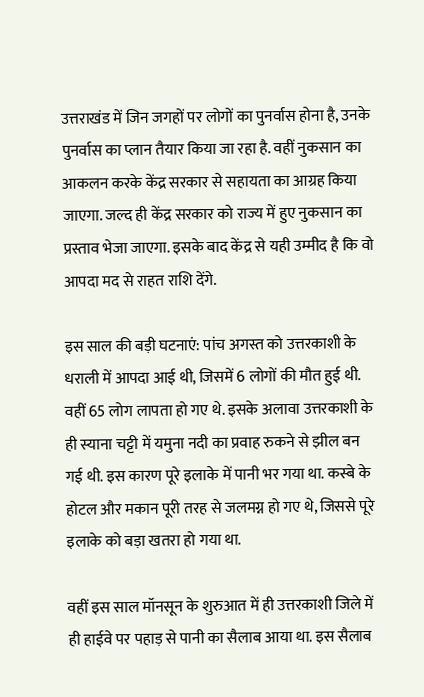उत्तराखंड में जिन जगहों पर लोगों का पुनर्वास होना है, उनके पुनर्वास का प्लान तैयार किया जा रहा है. वहीं नुकसान का आकलन करके केंद्र सरकार से सहायता का आग्रह किया जाएगा. जल्द ही केंद्र सरकार को राज्य में हुए नुकसान का प्रस्ताव भेजा जाएगा. इसके बाद केंद्र से यही उम्मीद है कि वो आपदा मद से राहत राशि देंगे.

इस साल की बड़ी घटनाएं: पांच अगस्त को उत्तरकाशी के धराली में आपदा आई थी, जिसमें 6 लोगों की मौत हुई थी. वहीं 65 लोग लापता हो गए थे. इसके अलावा उत्तरकाशी के ही स्याना चट्टी में यमुना नदी का प्रवाह रुकने से झील बन गई थी. इस कारण पूरे इलाके में पानी भर गया था. कस्बे के होटल और मकान पूरी तरह से जलमग्न हो गए थे, जिससे पूरे इलाके को बड़ा खतरा हो गया था.

वहीं इस साल मॉनसून के शुरुआत में ही उत्तरकाशी जिले में ही हाईवे पर पहाड़ से पानी का सैलाब आया था. इस सैलाब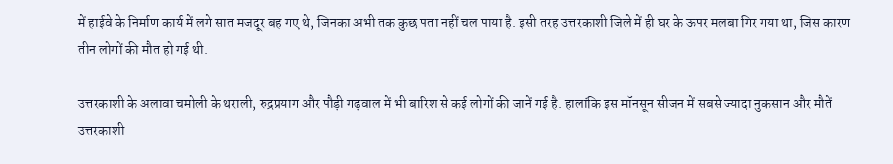में हाईवे के निर्माण कार्य में लगे सात मजदूर बह गए थे, जिनका अभी तक कुछ पता नहीं चल पाया है. इसी तरह उत्तरकाशी जिले में ही घर के ऊपर मलबा गिर गया था, जिस कारण तीन लोगों की मौत हो गई थी.

उत्तरकाशी के अलावा चमोली के थराली, रुद्रप्रयाग और पौड़ी गढ़वाल में भी बारिश से कई लोगों की जानें गई है. हालांकि इस मॉनसून सीजन में सबसे ज्यादा नुकसान और मौतें उत्तरकाशी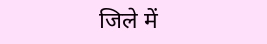जिले में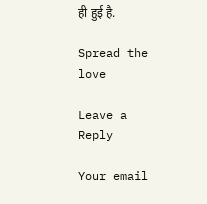ही हुई है.

Spread the love

Leave a Reply

Your email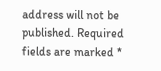address will not be published. Required fields are marked *